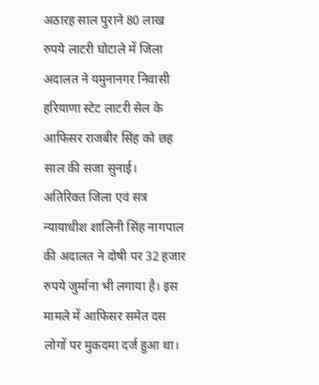अठारह साल पुराने 80 लाख रुपये लाटरी घोटाले में जिला अदालत ने यमुनानगर निवासी हरियाणा स्टेट लाटरी सेल के आफिसर राजबीर सिंह को छह साल की सजा सुनाई।
अतिरिक्त जिला एवं सत्र न्यायाधीश शालिनी सिंह नागपाल की अदालत ने दोषी पर 32 हजार रुपये जुर्माना भी लगाया है। इस मामले में आफिसर समेत दस लोगों पर मुकदमा दर्ज हुआ था।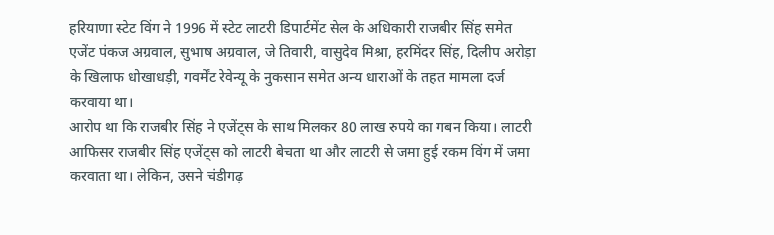हरियाणा स्टेट विंग ने 1996 में स्टेट लाटरी डिपार्टमेंट सेल के अधिकारी राजबीर सिंह समेत एजेंट पंकज अग्रवाल, सुभाष अग्रवाल, जे तिवारी, वासुदेव मिश्रा, हरमिंदर सिंह, दिलीप अरोड़ा के खिलाफ धोखाधड़ी, गवर्मेंट रेवेन्यू के नुकसान समेत अन्य धाराओं के तहत मामला दर्ज करवाया था।
आरोप था कि राजबीर सिंह ने एजेंट्स के साथ मिलकर 80 लाख रुपये का गबन किया। लाटरी आफिसर राजबीर सिंह एजेंट्स को लाटरी बेचता था और लाटरी से जमा हुई रकम विंग में जमा करवाता था। लेकिन, उसने चंडीगढ़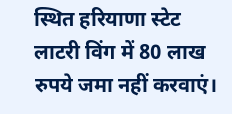स्थित हरियाणा स्टेट लाटरी विंग में 80 लाख रुपये जमा नहीं करवाएं।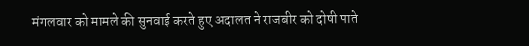मंगलवार को मामले की सुनवाई करते हुए अदालत ने राजबीर को दोषी पाते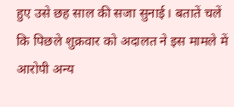हुए उसे छह साल की सजा सुनाई। बतातें चलें कि पिछले शुक्रवार को अदालत ने इस मामले में आरोपी अन्य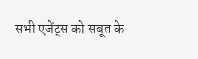सभी एजेंट्स को सबूत के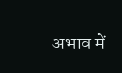अभाव में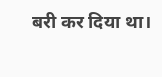बरी कर दिया था।